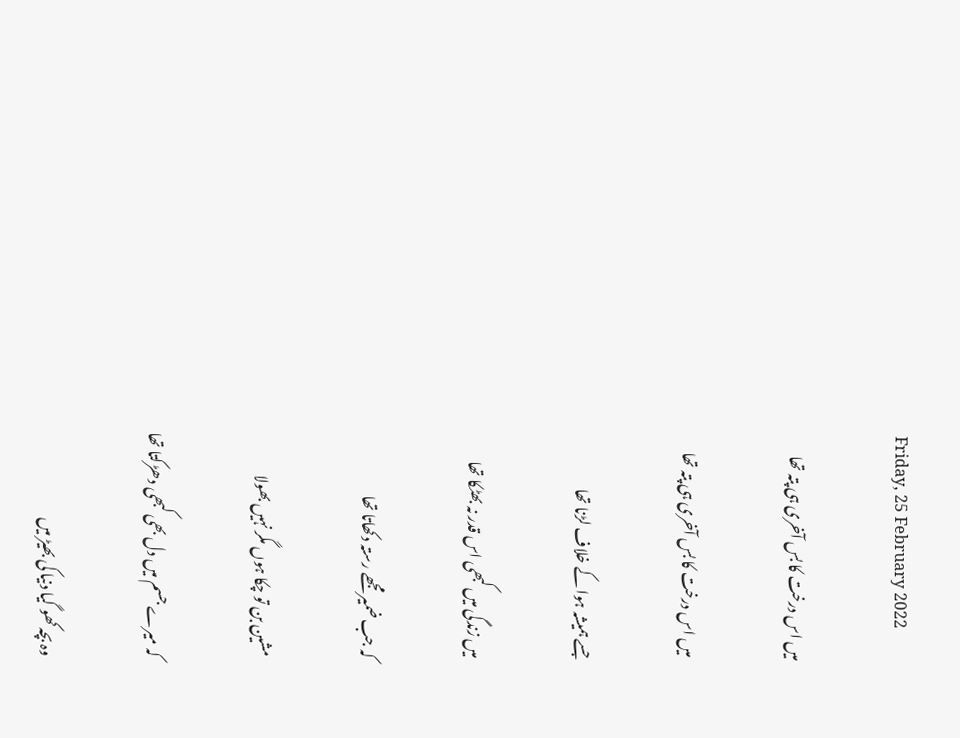Friday, 25 February 2022

میں اس درخت کا بس آخری ہی پتہ تھا

 میں اس درخت کا بس آخری ہی پتہ تھا

جسے ہمیشہ ہوا کے خلاف لڑنا تھا

میں زندگی میں کبھی اس قدر نہ بھٹکا تھا

کہ جب ضمیر مجھے رستہ دکھاتا تھا

مشین بن تو چکا ہوں مگر نہیں بھولا

کہ میرے جسم میں دل بھی کبھی دھڑکتا تھا

وہ بچہ کھو گیا دنیا کی بھیڑ میں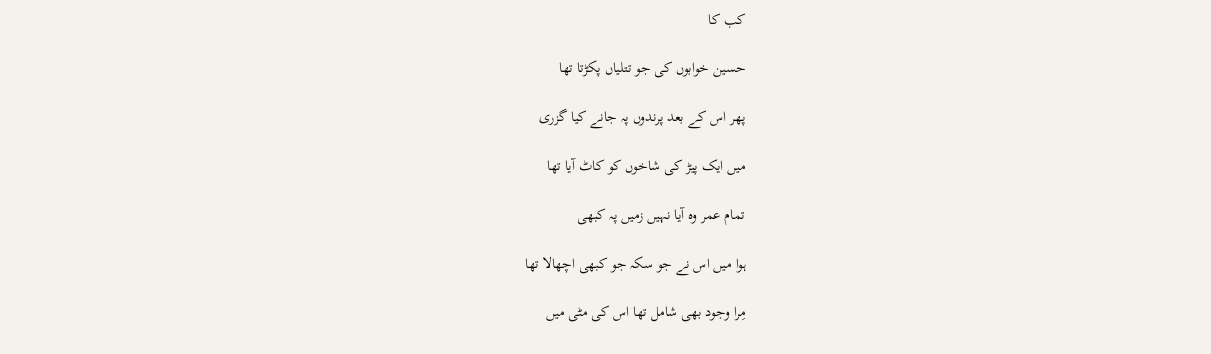کب کا

حسین خوابوں کی جو تتلیاں پکڑتا تھا

پھر اس کے بعد پرندوں پہ جانے کیا گزری

میں ایک پیڑ کی شاخوں کو کاٹ آیا تھا

تمام عمر وہ آیا نہیں زمیں پہ کبھی

ہوا میں اس نے جو سکہ جو کبھی اچھالا تھا

مِرا وجود بھی شامل تھا اس کی مٹی میں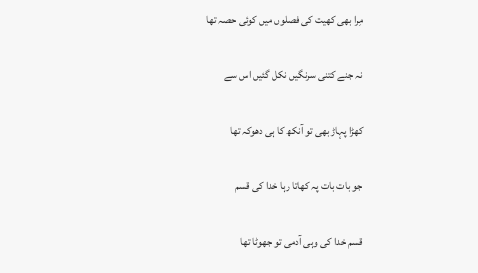مِرا بھی کھیت کی فصلوں میں کوئی حصہ تھا

نہ جنے کتنی سرنگیں نکل گئیں اس سے

کھڑا پہاڑ بھی تو آنکھ کا ہی دھوکہ تھا

جو بات بات پہ کھاتا رہا خدا کی قسم

قسم خدا کی وہی آدمی تو جھوٹا تھا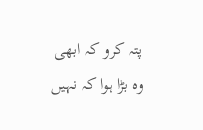پتہ کرو کہ ابھی وہ بڑا ہوا کہ نہیں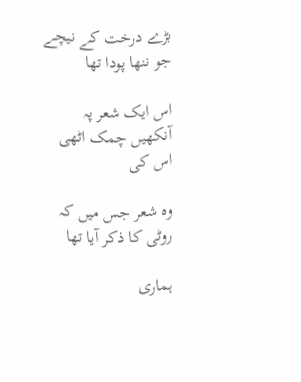بڑے درخت کے نیچے جو ننھا پودا تھا

اس ایک شعر پہ آنکھیں چمک اٹھی اس کی

وہ شعر جس میں کہ روٹی کا ذکر آیا تھا

ہماری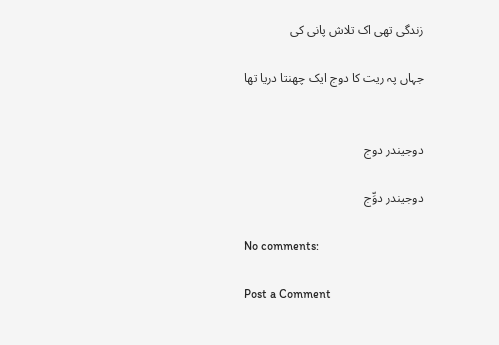زندگی تھی اک تلاش پانی کی

جہاں پہ ریت کا دوج ایک چھنتا دریا تھا


دوجیندر دوج

دوجیندر دوِّج

No comments:

Post a Comment